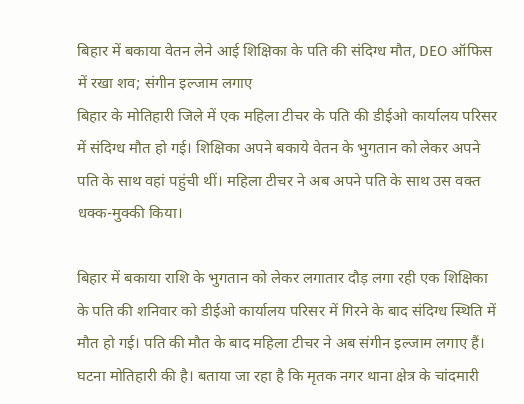बिहार में बकाया वेतन लेने आई शिक्षिका के पति की संदिग्ध मौत, DEO ऑफिस में रखा शव; संगीन इल्जाम लगाए
बिहार के मोतिहारी जिले में एक महिला टीचर के पति की डीईओ कार्यालय परिसर में संदिग्ध मौत हो गई। शिक्षिका अपने बकाये वेतन के भुगतान को लेकर अपने पति के साथ वहां पहुंची थीं। महिला टीचर ने अब अपने पति के साथ उस वक्त धक्क-मुक्की किया।

बिहार में बकाया राशि के भुगतान को लेकर लगातार दौड़ लगा रही एक शिक्षिका के पति की शनिवार को डीईओ कार्यालय परिसर में गिरने के बाद संदिग्ध स्थिति में मौत हो गई। पति की मौत के बाद महिला टीचर ने अब संगीन इल्जाम लगाए हैं। घटना मोतिहारी की है। बताया जा रहा है कि मृतक नगर थाना क्षेत्र के चांदमारी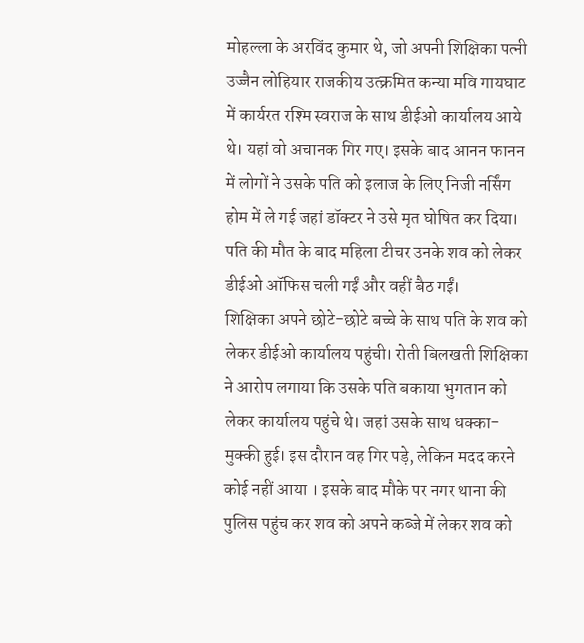मोहल्ला के अरविंद कुमार थे, जो अपनी शिक्षिका पत्नी उज्जैन लोहियार राजकीय उत्क्रमित कन्या मवि गायघाट में कार्यरत रश्मि स्वराज के साथ डीईओ कार्यालय आये थे। यहां वो अचानक गिर गए। इसके बाद आनन फानन में लोगों ने उसके पति को इलाज के लिए निजी नर्सिंग होम में ले गई जहां डॉक्टर ने उसे मृत घोषित कर दिया। पति की मौत के बाद महिला टीचर उनके शव को लेकर डीईओ ऑफिस चली गईं और वहीं बैठ गईं।
शिक्षिका अपने छोटे-छोटे बच्चे के साथ पति के शव को लेकर डीईओ कार्यालय पहुंची। रोती बिलखती शिक्षिका ने आरोप लगाया कि उसके पति बकाया भुगतान को लेकर कार्यालय पहुंचे थे। जहां उसके साथ धक्का-मुक्की हुई। इस दौरान वह गिर पड़े, लेकिन मदद करने कोई नहीं आया । इसके बाद मौके पर नगर थाना की पुलिस पहुंच कर शव को अपने कब्जे में लेकर शव को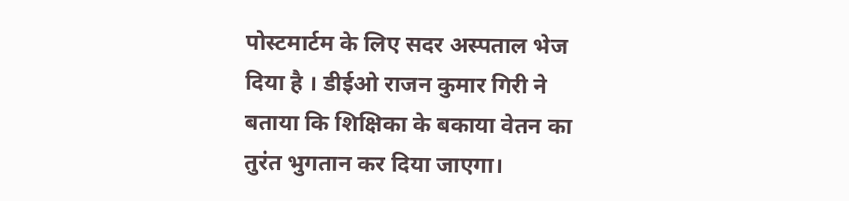पोस्टमार्टम के लिए सदर अस्पताल भेज दिया है । डीईओ राजन कुमार गिरी ने बताया कि शिक्षिका के बकाया वेतन का तुरंत भुगतान कर दिया जाएगा।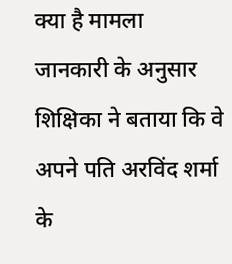क्या है मामला
जानकारी के अनुसार शिक्षिका ने बताया कि वे अपने पति अरविंद शर्मा के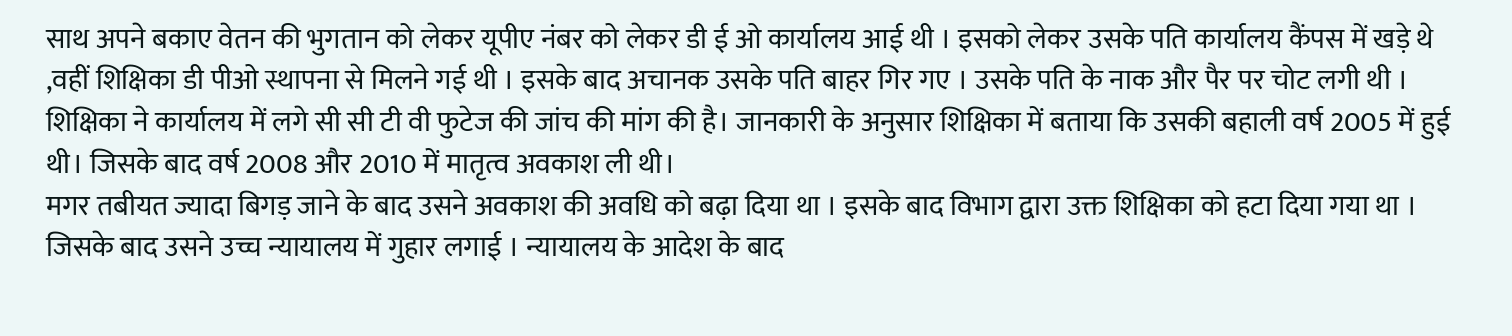साथ अपने बकाए वेतन की भुगतान को लेकर यूपीए नंबर को लेकर डी ई ओ कार्यालय आई थी । इसको लेकर उसके पति कार्यालय कैंपस में खड़े थे ,वहीं शिक्षिका डी पीओ स्थापना से मिलने गई थी । इसके बाद अचानक उसके पति बाहर गिर गए । उसके पति के नाक और पैर पर चोट लगी थी । शिक्षिका ने कार्यालय में लगे सी सी टी वी फुटेज की जांच की मांग की है। जानकारी के अनुसार शिक्षिका में बताया कि उसकी बहाली वर्ष 2005 में हुई थी। जिसके बाद वर्ष 2008 और 2010 में मातृत्व अवकाश ली थी।
मगर तबीयत ज्यादा बिगड़ जाने के बाद उसने अवकाश की अवधि को बढ़ा दिया था । इसके बाद विभाग द्वारा उक्त शिक्षिका को हटा दिया गया था । जिसके बाद उसने उच्च न्यायालय में गुहार लगाई । न्यायालय के आदेश के बाद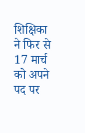शिक्षिका ने फिर से 17 मार्च को अपने पद पर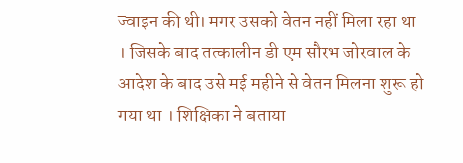ज्वाइन की थी। मगर उसको वेतन नहीं मिला रहा था । जिसके बाद तत्कालीन डी एम सौरभ जोरवाल के आदेश के बाद उसे मई महीने से वेतन मिलना शुरू हो गया था । शिक्षिका ने बताया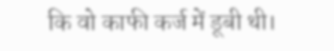कि वो काफी कर्ज में डूबी थी।